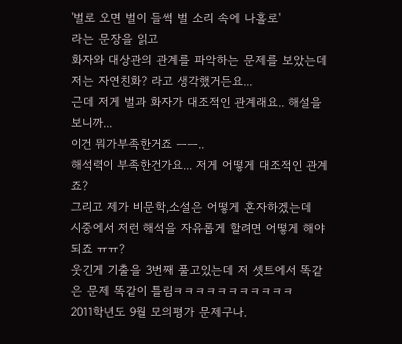'벌로 오면 벌이 들썩 벌 소리 속에 나홀로'
라는 문장을 읽고
화자와 대상관의 관계를 파악하는 문제를 보았는데
저는 자연친화? 라고 생각했거든요...
근데 저게 벌과 화자가 대조적인 관계래요.. 해설을 보니까...
이건 뭐가부족한거죠 ㅡㅡ..
해석력이 부족한건가요... 저게 어떻게 대조적인 관계죠?
그리고 제가 비문학,소설은 어떻게 혼자하겠는데
시중에서 저런 해석을 자유롭게 할려면 어떻게 해야되죠 ㅠㅠ?
웃긴게 기출을 3번째 풀고있는데 저 셋트에서 똑같은 문제 똑같이 틀림ㅋㅋㅋㅋㅋㅋㅋㅋㅋㅋㅋ
2011학년도 9월 모의평가 문제구나.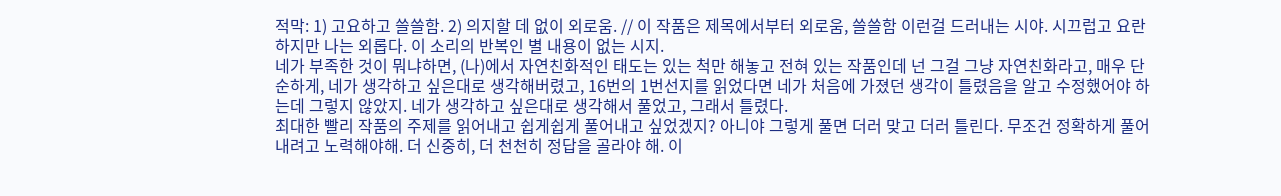적막: 1) 고요하고 쓸쓸함. 2) 의지할 데 없이 외로움. // 이 작품은 제목에서부터 외로움, 쓸쓸함 이런걸 드러내는 시야. 시끄럽고 요란하지만 나는 외롭다. 이 소리의 반복인 별 내용이 없는 시지.
네가 부족한 것이 뭐냐하면, (나)에서 자연친화적인 태도는 있는 척만 해놓고 전혀 있는 작품인데 넌 그걸 그냥 자연친화라고, 매우 단순하게, 네가 생각하고 싶은대로 생각해버렸고, 16번의 1번선지를 읽었다면 네가 처음에 가졌던 생각이 틀렸음을 알고 수정했어야 하는데 그렇지 않았지. 네가 생각하고 싶은대로 생각해서 풀었고, 그래서 틀렸다.
최대한 빨리 작품의 주제를 읽어내고 쉽게쉽게 풀어내고 싶었겠지? 아니야 그렇게 풀면 더러 맞고 더러 틀린다. 무조건 정확하게 풀어내려고 노력해야해. 더 신중히, 더 천천히 정답을 골라야 해. 이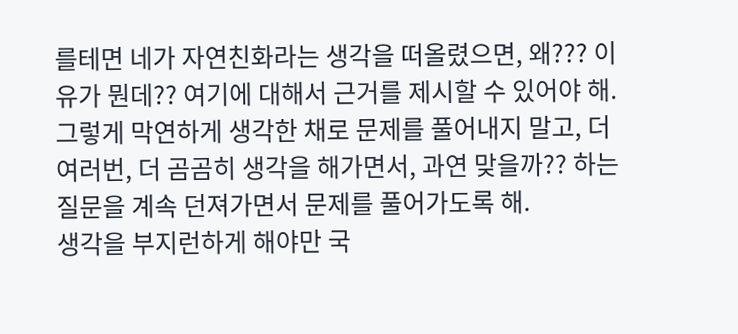를테면 네가 자연친화라는 생각을 떠올렸으면, 왜??? 이유가 뭔데?? 여기에 대해서 근거를 제시할 수 있어야 해. 그렇게 막연하게 생각한 채로 문제를 풀어내지 말고, 더 여러번, 더 곰곰히 생각을 해가면서, 과연 맞을까?? 하는 질문을 계속 던져가면서 문제를 풀어가도록 해.
생각을 부지런하게 해야만 국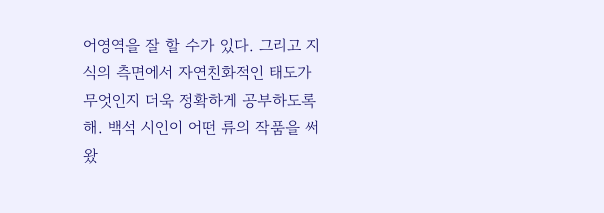어영역을 잘 할 수가 있다. 그리고 지식의 측면에서 자연친화적인 태도가 무엇인지 더욱 정확하게 공부하도록 해. 백석 시인이 어떤 류의 작품을 써왔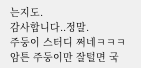는지도.
감사합니다..정말.
주둥이 스터디 쩌네ㅋㅋㅋ 암튼 주둥이만 잘털면 국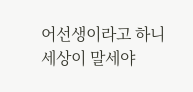어선생이라고 하니 세상이 말세야